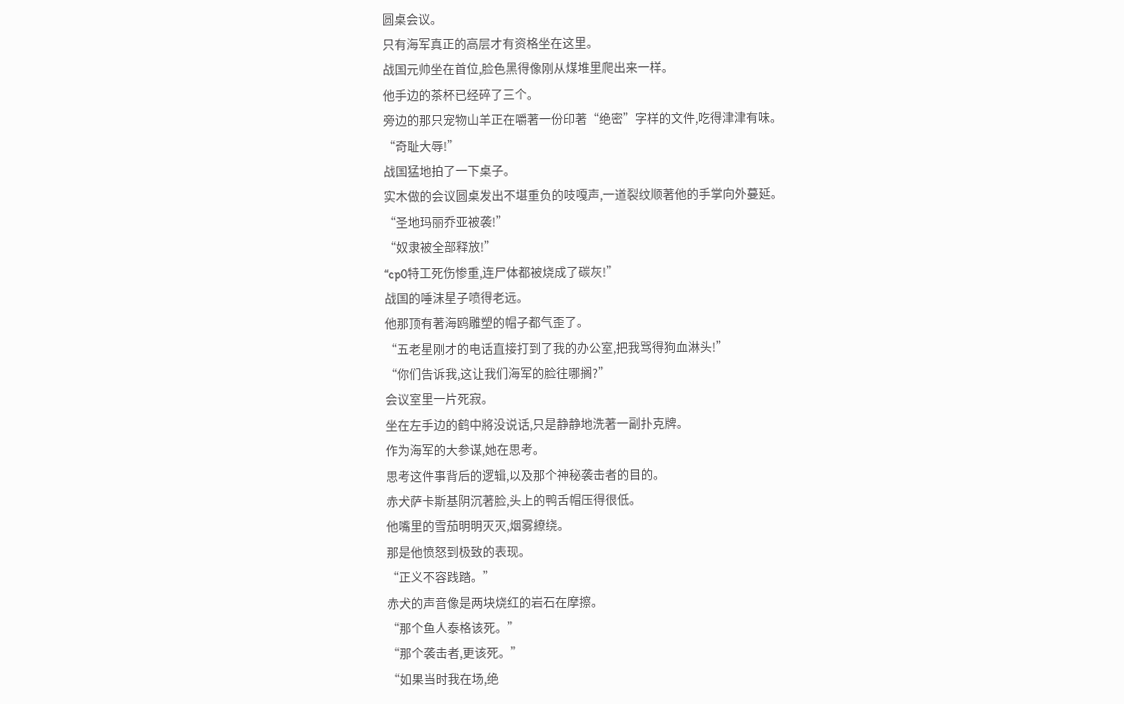圆桌会议。
只有海军真正的高层才有资格坐在这里。
战国元帅坐在首位,脸色黑得像刚从煤堆里爬出来一样。
他手边的茶杯已经碎了三个。
旁边的那只宠物山羊正在嚼著一份印著“绝密”字样的文件,吃得津津有味。
“奇耻大辱!”
战国猛地拍了一下桌子。
实木做的会议圆桌发出不堪重负的吱嘎声,一道裂纹顺著他的手掌向外蔓延。
“圣地玛丽乔亚被袭!”
“奴隶被全部释放!”
“cp0特工死伤惨重,连尸体都被烧成了碳灰!”
战国的唾沫星子喷得老远。
他那顶有著海鸥雕塑的帽子都气歪了。
“五老星刚才的电话直接打到了我的办公室,把我骂得狗血淋头!”
“你们告诉我,这让我们海军的脸往哪搁?”
会议室里一片死寂。
坐在左手边的鹤中將没说话,只是静静地洗著一副扑克牌。
作为海军的大参谋,她在思考。
思考这件事背后的逻辑,以及那个神秘袭击者的目的。
赤犬萨卡斯基阴沉著脸,头上的鸭舌帽压得很低。
他嘴里的雪茄明明灭灭,烟雾繚绕。
那是他愤怒到极致的表现。
“正义不容践踏。”
赤犬的声音像是两块烧红的岩石在摩擦。
“那个鱼人泰格该死。”
“那个袭击者,更该死。”
“如果当时我在场,绝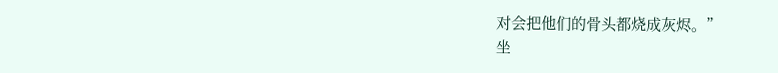对会把他们的骨头都烧成灰烬。”
坐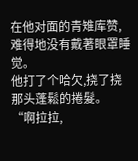在他对面的青雉库赞,难得地没有戴著眼罩睡觉。
他打了个哈欠,挠了挠那头蓬鬆的捲髮。
“啊拉拉,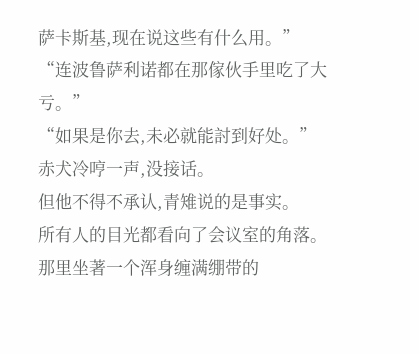萨卡斯基,现在说这些有什么用。”
“连波鲁萨利诺都在那傢伙手里吃了大亏。”
“如果是你去,未必就能討到好处。”
赤犬冷哼一声,没接话。
但他不得不承认,青雉说的是事实。
所有人的目光都看向了会议室的角落。
那里坐著一个浑身缠满绷带的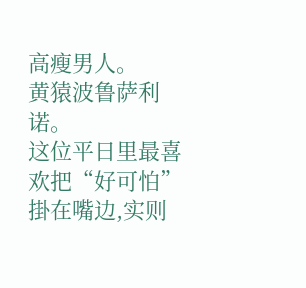高瘦男人。
黄猿波鲁萨利诺。
这位平日里最喜欢把“好可怕”掛在嘴边,实则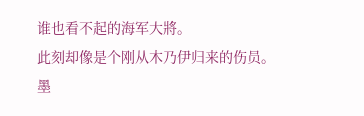谁也看不起的海军大將。
此刻却像是个刚从木乃伊归来的伤员。
墨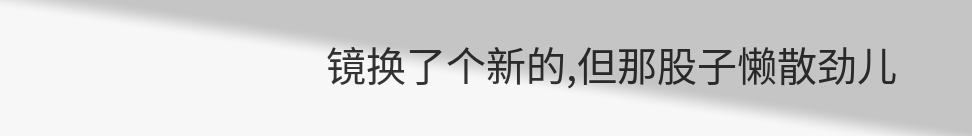镜换了个新的,但那股子懒散劲儿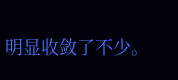明显收敛了不少。